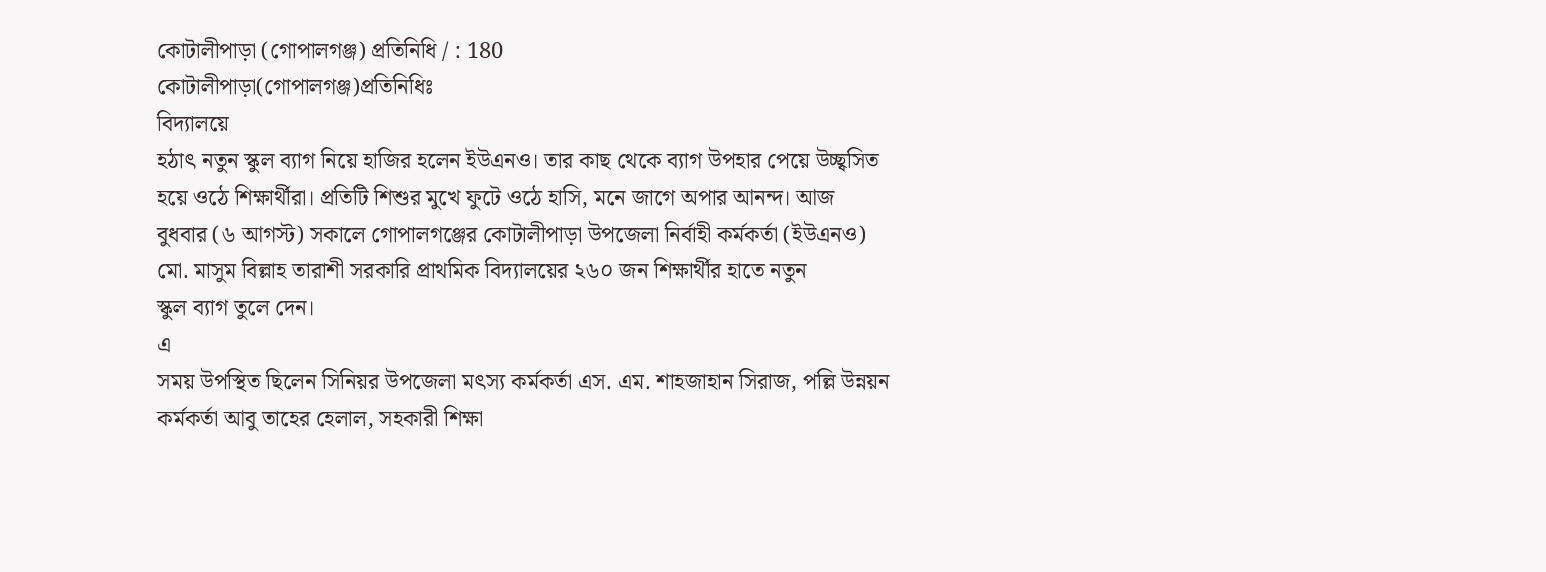কোটালীপাড়া (গোপালগঞ্জ) প্রতিনিধি / : 180
কোটালীপাড়া(গোপালগঞ্জ)প্রতিনিধিঃ
বিদ্যালয়ে
হঠাৎ নতুন স্কুল ব্যাগ নিয়ে হাজির হলেন ইউএনও। তার কাছ থেকে ব্যাগ উপহার পেয়ে উচ্ছ্বসিত
হয়ে ওঠে শিক্ষার্থীরা। প্রতিটি শিশুর মুখে ফুটে ওঠে হাসি, মনে জাগে অপার আনন্দ। আজ
বুধবার (৬ আগস্ট) সকালে গোপালগঞ্জের কোটালীপাড়া উপজেলা নির্বাহী কর্মকর্তা (ইউএনও)
মো. মাসুম বিল্লাহ তারাশী সরকারি প্রাথমিক বিদ্যালয়ের ২৬০ জন শিক্ষার্থীর হাতে নতুন
স্কুল ব্যাগ তুলে দেন।
এ
সময় উপস্থিত ছিলেন সিনিয়র উপজেলা মৎস্য কর্মকর্তা এস. এম. শাহজাহান সিরাজ, পল্লি উন্নয়ন
কর্মকর্তা আবু তাহের হেলাল, সহকারী শিক্ষা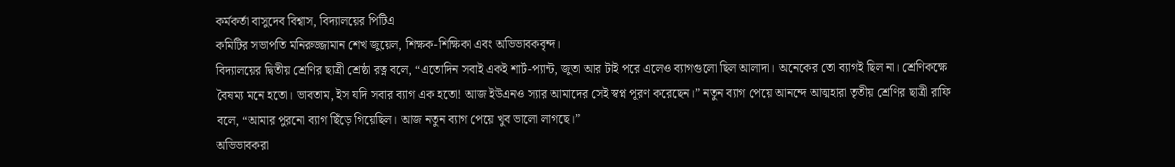কর্মকর্তা বাসুদেব বিশ্বাস, বিদ্যালয়ের পিটিএ
কমিটির সভাপতি মনিরুজ্জামান শেখ জুয়েল, শিক্ষক-শিক্ষিকা এবং অভিভাবকবৃন্দ।
বিদ্যালয়ের দ্বিতীয় শ্রেণির ছাত্রী শ্রেষ্ঠা রত্ন বলে, “এতোদিন সবাই একই শার্ট-প্যান্ট, জুতা আর টাই পরে এলেও ব্যাগগুলো ছিল আলাদা। অনেকের তো ব্যাগই ছিল না। শ্রেণিকক্ষে বৈষম্য মনে হতো। ভাবতাম, ইস যদি সবার ব্যাগ এক হতো! আজ ইউএনও স্যার আমাদের সেই স্বপ্ন পূরণ করেছেন।” নতুন ব্যাগ পেয়ে আনন্দে আত্মহারা তৃতীয় শ্রেণির ছাত্রী রাফি বলে, “আমার পুরনো ব্যাগ ছিঁড়ে গিয়েছিল। আজ নতুন ব্যাগ পেয়ে খুব ভালো লাগছে।”
অভিভাবকরা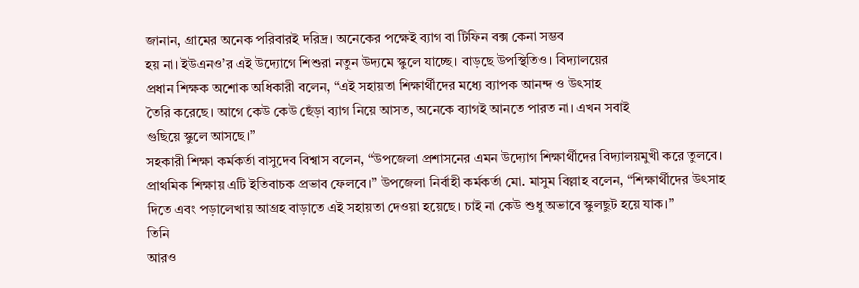জানান, গ্রামের অনেক পরিবারই দরিদ্র। অনেকের পক্ষেই ব্যাগ বা টিফিন বক্স কেনা সম্ভব
হয় না। ইউএনও’র এই উদ্যোগে শিশুরা নতুন উদ্যমে স্কুলে যাচ্ছে। বাড়ছে উপস্থিতিও। বিদ্যালয়ের
প্রধান শিক্ষক অশোক অধিকারী বলেন, “এই সহায়তা শিক্ষার্থীদের মধ্যে ব্যাপক আনন্দ ও উৎসাহ
তৈরি করেছে। আগে কেউ কেউ ছেঁড়া ব্যাগ নিয়ে আসত, অনেকে ব্যাগই আনতে পারত না। এখন সবাই
গুছিয়ে স্কুলে আসছে।”
সহকারী শিক্ষা কর্মকর্তা বাসুদেব বিশ্বাস বলেন, “উপজেলা প্রশাসনের এমন উদ্যোগ শিক্ষার্থীদের বিদ্যালয়মুখী করে তুলবে। প্রাথমিক শিক্ষায় এটি ইতিবাচক প্রভাব ফেলবে।” উপজেলা নির্বাহী কর্মকর্তা মো. মাসুম বিল্লাহ বলেন, “শিক্ষার্থীদের উৎসাহ দিতে এবং পড়ালেখায় আগ্রহ বাড়াতে এই সহায়তা দেওয়া হয়েছে। চাই না কেউ শুধু অভাবে স্কুলছুট হয়ে যাক।”
তিনি
আরও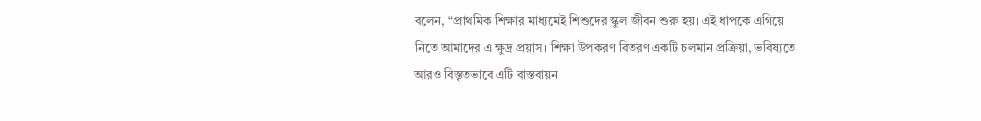বলেন, “প্রাথমিক শিক্ষার মাধ্যমেই শিশুদের স্কুল জীবন শুরু হয়। এই ধাপকে এগিয়ে
নিতে আমাদের এ ক্ষুদ্র প্রয়াস। শিক্ষা উপকরণ বিতরণ একটি চলমান প্রক্রিয়া, ভবিষ্যতে
আরও বিস্তৃতভাবে এটি বাস্তবায়ন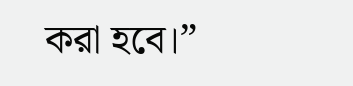করা হবে।”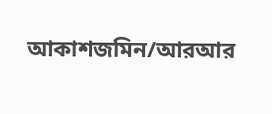আকাশজমিন/আরআর